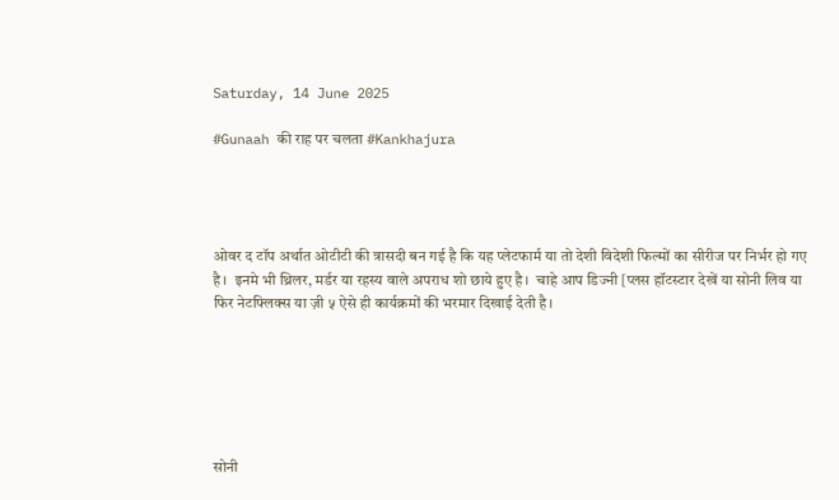Saturday, 14 June 2025

#Gunaah की राह पर चलता #Kankhajura




ओवर द टॉप अर्थात ओटीटी की त्रासदी बन गई है कि यह प्लेटफार्म या तो देशी विदेशी फिल्मों का सीरीज पर निर्भर हो गए है।  इनमे भी थ्रिलर, मर्डर या रहस्य वाले अपराध शो छाये हुए है।  चाहे आप डिज्नी [प्लस हॉटस्टार देखें या सोनी लिव या फिर नेटफ्लिक्स या ज़ी ५ ऐसे ही कार्यक्रमों की भरमार दिखाई देती है।






सोनी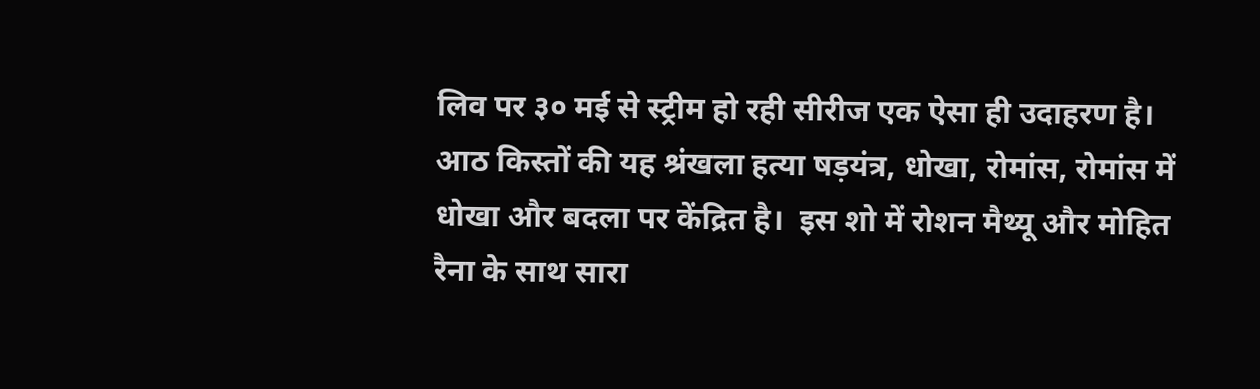लिव पर ३० मई से स्ट्रीम हो रही सीरीज एक ऐसा ही उदाहरण है।  आठ किस्तों की यह श्रंखला हत्या षड़यंत्र, धोखा, रोमांस, रोमांस में धोखा और बदला पर केंद्रित है।  इस शो में रोशन मैथ्यू और मोहित रैना के साथ सारा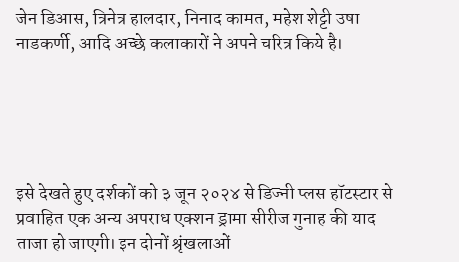जेन डिआस, त्रिनेत्र हालदार, निनाद कामत, महेश शेट्टी उषा नाडकर्णी, आदि अच्छे कलाकारों ने अपने चरित्र किये है।





इसे देखते हुए दर्शकों को ३ जून २०२४ से डिज्नी प्लस हॉटस्टार से प्रवाहित एक अन्य अपराध एक्शन ड्रामा सीरीज गुनाह की याद ताजा हो जाएगी। इन दोनों श्रृंखलाओं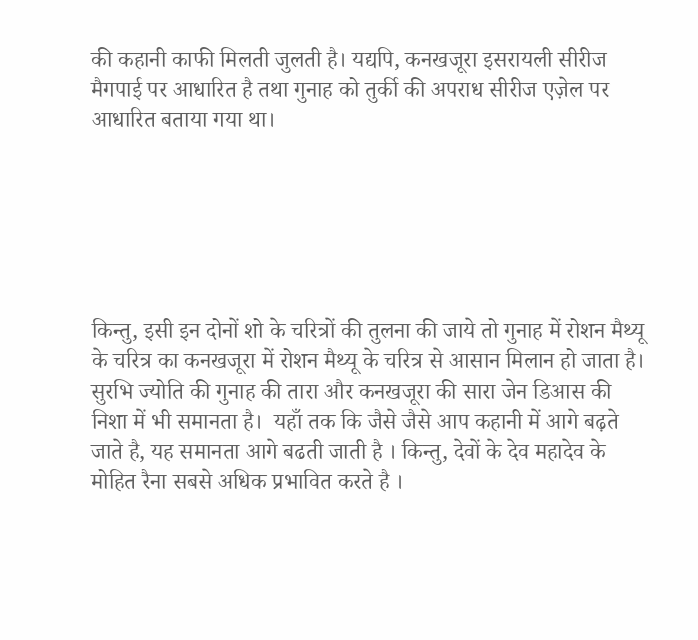की कहानी काफी मिलती जुलती है। यद्यपि, कनखजूरा इसरायली सीरीज मैगपाई पर आधारित है तथा गुनाह को तुर्की की अपराध सीरीज एज़ेल पर आधारित बताया गया था।






किन्तु, इसी इन दोनों शो के चरित्रों की तुलना की जाये तो गुनाह में रोशन मैथ्यू के चरित्र का कनखजूरा में रोशन मैथ्यू के चरित्र से आसान मिलान हो जाता है।  सुरभि ज्योति की गुनाह की तारा और कनखजूरा की सारा जेन डिआस की निशा में भी समानता है।  यहाँ तक कि जैसे जैसे आप कहानी में आगे बढ़ते जाते है, यह समानता आगे बढती जाती है । किन्तु, देवों के देव महादेव के मोहित रैना सबसे अधिक प्रभावित करते है ।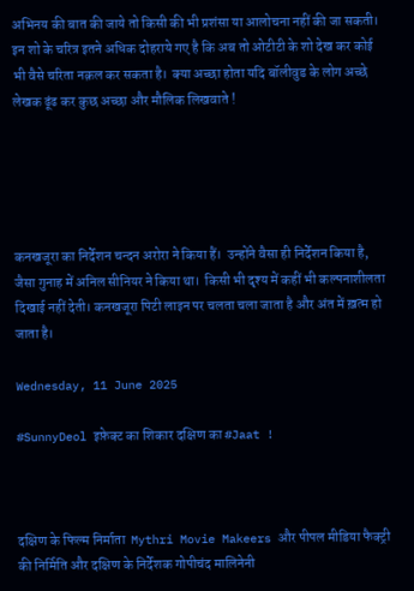अभिनय की बात की जाये तो किसी की भी प्रशंसा या आलोचना नहीं की जा सकती। इन शो के चरित्र इतने अधिक दोहराये गए है कि अब तो ओटीटी के शो देख कर कोई भी वैसे चरिता नक़ल कर सकता है।  क्या अच्छा होता यदि बॉलीवुड के लोग अच्छे लेखक ढूंढ कर कुछ अच्छा और मौलिक लिखवाते !





कनखजूरा का निर्देशन चन्दन अरोरा ने किया हैं।  उन्होंने वैसा ही निर्देशन किया है, जैसा गुनाह में अनिल सीनियर ने किया था।  किसी भी दृश्य में कहीं भी कल्पनाशीलता दिखाई नहीं देती। कनखजूरा पिटी लाइन पर चलता चला जाता है और अंत में ख़त्म हो जाता है।

Wednesday, 11 June 2025

#SunnyDeol इफ़ेक्ट का शिकार दक्षिण का #Jaat !



दक्षिण के फिल्म निर्माता  Mythri Movie Makeers और पीपल मीडिया फैक्ट्री की निर्मिति और दक्षिण के निर्देशक गोपीचंद मालिनेनी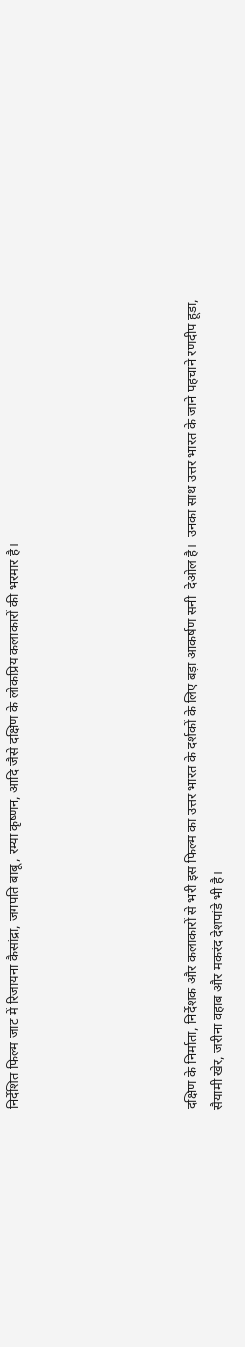निर्देशित फिल्म जाट में रिजायना कैसांद्रा, जगपति बाबू, रम्या कृष्णन, आदि जैसे दक्षिण के लोकप्रिय कलाकारों की भरमार है।






दक्षिण के निर्माता, निर्देशक और कलाकारों से भरी इस फिल्म का उत्तर भारत के दर्शकों के लिए बड़ा आकर्षण सनी  देओल है।  उनका साथ उत्तर भारत के जाने पहचाने रणदीप हूडा, सैयामी खेर, जरीना वहाब और मकरंद देशपांडे भी है।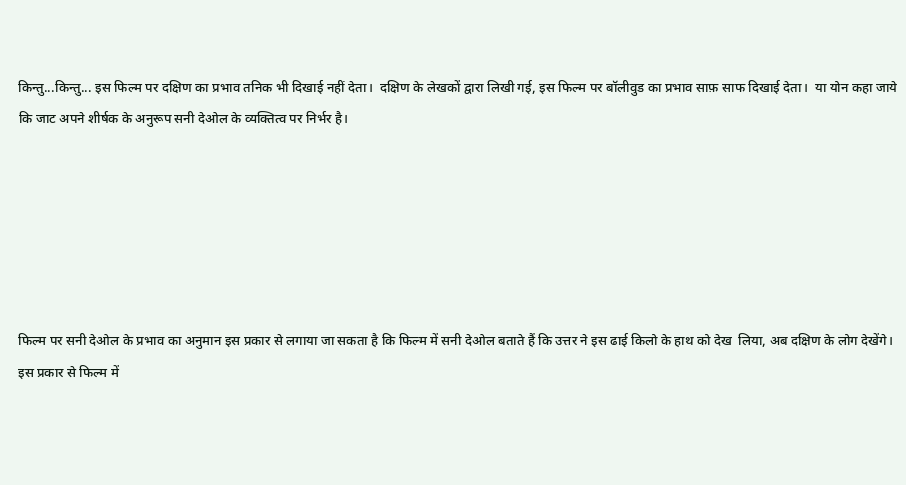किन्तु...किन्तु... इस फिल्म पर दक्षिण का प्रभाव तनिक भी दिखाई नहीं देता।  दक्षिण के लेखकों द्वारा लिखी गई, इस फिल्म पर बॉलीवुड का प्रभाव साफ़ साफ दिखाई देता।  या योन कहा जाये कि जाट अपने शीर्षक के अनुरूप सनी देओल के व्यक्तित्व पर निर्भर है।






फिल्म पर सनी देओल के प्रभाव का अनुमान इस प्रकार से लगाया जा सकता है कि फिल्म में सनी देओल बताते हैं कि उत्तर ने इस ढाई किलो के हाथ को देख  लिया, अब दक्षिण के लोग देखेंगे।  इस प्रकार से फिल्म में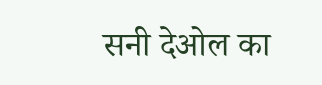सनी देओल का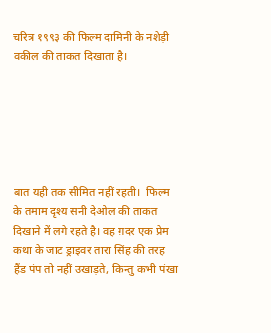चरित्र १९९३ की फिल्म दामिनी के नशेड़ी वकील की ताकत दिखाता है।






बात यही तक सीमित नहीं रहती।  फिल्म के तमाम दृश्य सनी देओल की ताकत दिखाने में लगे रहते है। वह ग़दर एक प्रेम कथा के जाट ड्राइवर तारा सिंह की तरह हैंड पंप तो नहीं उखाड़ते, किन्तु कभी पंखा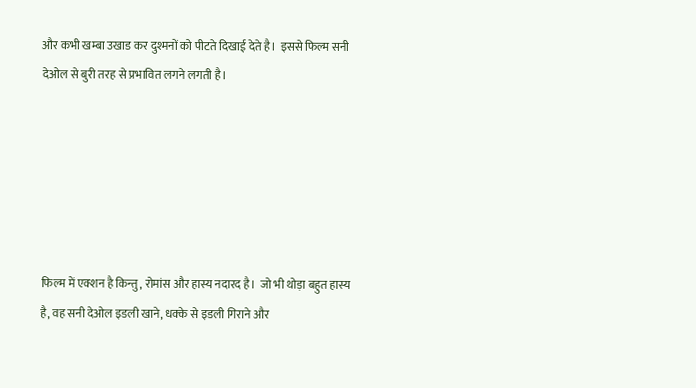और कभी खम्बा उखाड कर दुश्मनों को पीटते दिखाई देते है।  इससे फिल्म सनी देओल से बुरी तरह से प्रभावित लगने लगती है।






फिल्म में एक्शन है किन्तु, रोमांस और हास्य नदारद है।  जो भी थोड़ा बहुत हास्य है, वह सनी देओल इडली खाने, धक्के से इडली गिराने और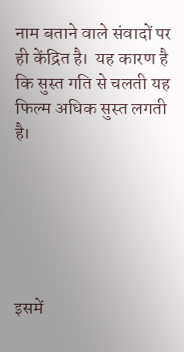नाम बताने वाले संवादों पर ही केंद्रित है।  यह कारण है कि सुस्त गति से चलती यह फिल्म अधिक सुस्त लगती है।






इसमें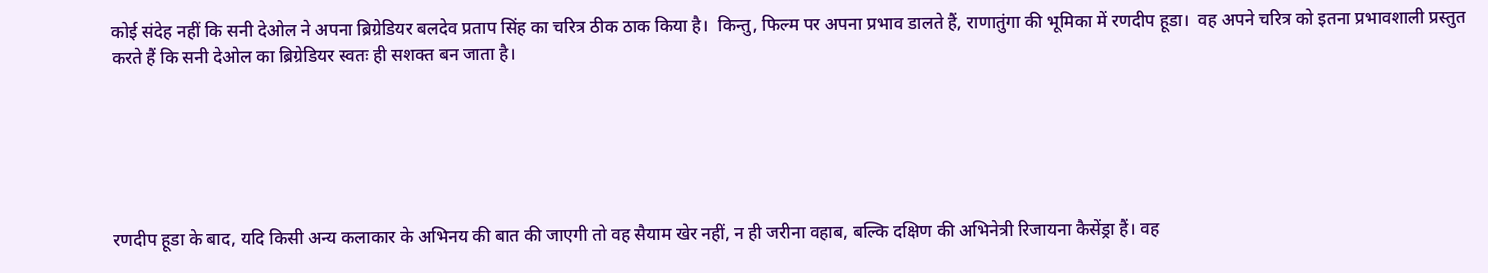कोई संदेह नहीं कि सनी देओल ने अपना ब्रिग्रेडियर बलदेव प्रताप सिंह का चरित्र ठीक ठाक किया है।  किन्तु, फिल्म पर अपना प्रभाव डालते हैं, राणातुंगा की भूमिका में रणदीप हूडा।  वह अपने चरित्र को इतना प्रभावशाली प्रस्तुत करते हैं कि सनी देओल का ब्रिग्रेडियर स्वतः ही सशक्त बन जाता है।






रणदीप हूडा के बाद, यदि किसी अन्य कलाकार के अभिनय की बात की जाएगी तो वह सैयाम खेर नहीं, न ही जरीना वहाब, बल्कि दक्षिण की अभिनेत्री रिजायना कैसेंड्रा हैं। वह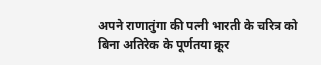अपने राणातुंगा की पत्नी भारती के चरित्र को बिना अतिरेक के पूर्णतया क्रूर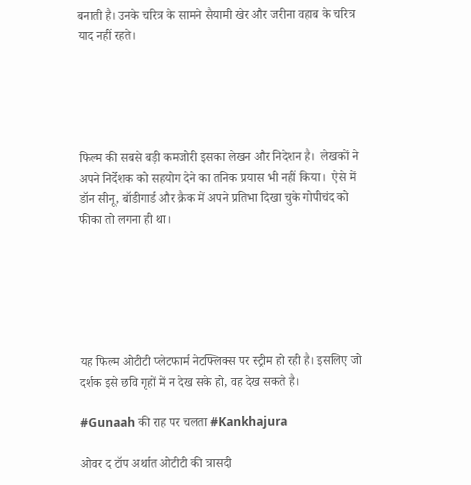बनाती है। उनके चरित्र के सामने सैयामी खेर और जरीना वहाब के चरित्र याद नहीं रहते।





फिल्म की सबसे बड़ी कमजोरी इसका लेखन और निदेशन है।  लेखकों ने अपने निर्देशक को सहयोग देने का तनिक प्रयास भी नहीं किया।  ऐसे में डॉन सीनू, बॉडीगार्ड और क्रैक में अपने प्रतिभा दिखा चुके गोपीचंद को फीका तो लगना ही था।






यह फिल्म ओटीटी प्लेटफार्म नेटफ्लिक्स पर स्ट्रीम हो रही है। इसलिए जो दर्शक इसे छवि गृहों में न देख सके हो, वह देख सकते है।

#Gunaah की राह पर चलता #Kankhajura

ओवर द टॉप अर्थात ओटीटी की त्रासदी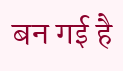बन गई है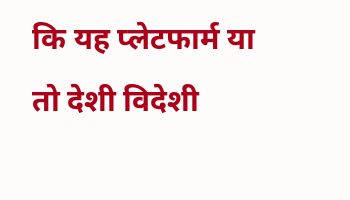कि यह प्लेटफार्म या तो देशी विदेशी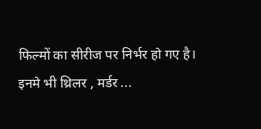फिल्मों का सीरीज पर निर्भर हो गए है।   इनमे भी थ्रिलर , मर्डर ...